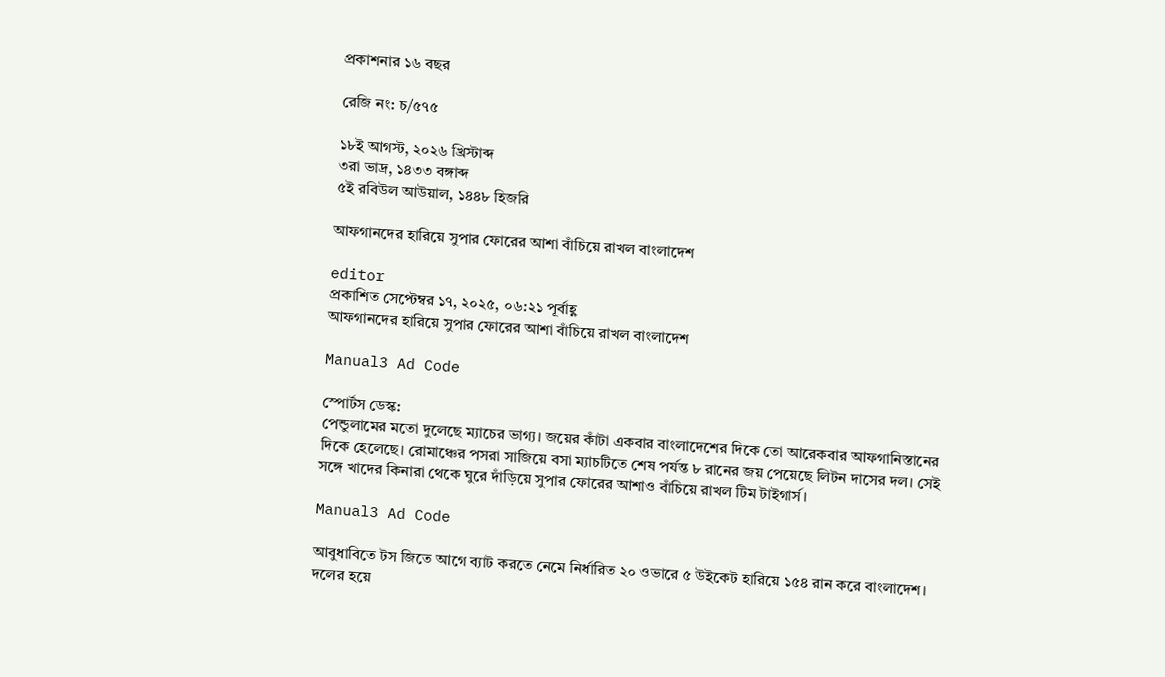প্রকাশনার ১৬ বছর

রেজি নং: চ/৫৭৫

১৮ই আগস্ট, ২০২৬ খ্রিস্টাব্দ
৩রা ভাদ্র, ১৪৩৩ বঙ্গাব্দ
৫ই রবিউল আউয়াল, ১৪৪৮ হিজরি

আফগানদের হারিয়ে সুপার ফোরের আশা বাঁচিয়ে রাখল বাংলাদেশ

editor
প্রকাশিত সেপ্টেম্বর ১৭, ২০২৫, ০৬:২১ পূর্বাহ্ণ
আফগানদের হারিয়ে সুপার ফোরের আশা বাঁচিয়ে রাখল বাংলাদেশ

Manual3 Ad Code

স্পোর্টস ডেস্ক:
পেন্ডুলামের মতো দুলেছে ম্যাচের ভাগ্য। জয়ের কাঁটা একবার বাংলাদেশের দিকে তো আরেকবার আফগানিস্তানের দিকে হেলেছে। রোমাঞ্চের পসরা সাজিয়ে বসা ম্যাচটিতে শেষ পর্যন্ত ৮ রানের জয় পেয়েছে লিটন দাসের দল। সেই সঙ্গে খাদের কিনারা থেকে ঘুরে দাঁড়িয়ে সুপার ফোরের আশাও বাঁচিয়ে রাখল টিম টাইগার্স।

Manual3 Ad Code

আবুধাবিতে টস জিতে আগে ব্যাট করতে নেমে নির্ধারিত ২০ ওভারে ৫ উইকেট হারিয়ে ১৫৪ রান করে বাংলাদেশ। দলের হয়ে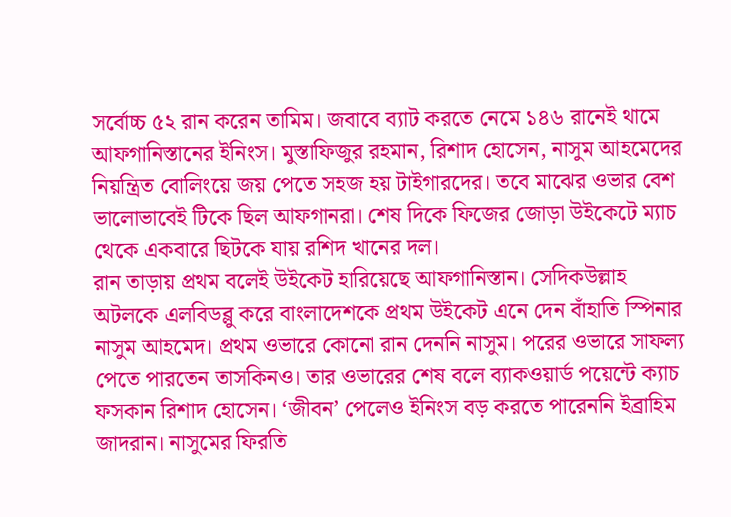সর্বোচ্চ ৫২ রান করেন তামিম। জবাবে ব্যাট করতে নেমে ১৪৬ রানেই থামে আফগানিস্তানের ইনিংস। মুস্তাফিজুর রহমান, রিশাদ হোসেন, নাসুম আহমেদের নিয়ন্ত্রিত বোলিংয়ে জয় পেতে সহজ হয় টাইগারদের। তবে মাঝের ওভার বেশ ভালোভাবেই টিকে ছিল আফগানরা। শেষ দিকে ফিজের জোড়া উইকেটে ম্যাচ থেকে একবারে ছিটকে যায় রশিদ খানের দল।
রান তাড়ায় প্রথম বলেই উইকেট হারিয়েছে আফগানিস্তান। সেদিকউল্লাহ অটলকে এলবিডব্লু করে বাংলাদেশকে প্রথম উইকেট এনে দেন বাঁহাতি স্পিনার নাসুম আহমেদ। প্রথম ওভারে কোনো রান দেননি নাসুম। পরের ওভারে সাফল্য পেতে পারতেন তাসকিনও। তার ওভারের শেষ বলে ব্যাকওয়ার্ড পয়েন্টে ক্যাচ ফসকান রিশাদ হোসেন। ‘জীবন’ পেলেও ইনিংস বড় করতে পারেননি ইব্রাহিম জাদরান। নাসুমের ফিরতি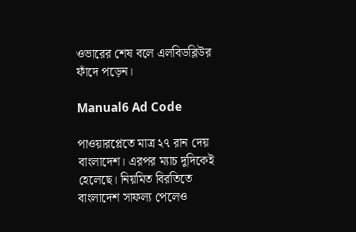ওভারের শেষ বলে এলবিডব্লিউর ফাঁদে পড়েন।

Manual6 Ad Code

পাওয়ারপ্লেতে মাত্র ২৭ রান দেয় বাংলাদেশ। এরপর ম্যাচ দুদিকেই হেলেছে। নিয়মিত বিরতিতে বাংলাদেশ সাফল্য পেলেও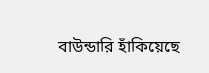বাউন্ডারি হাঁকিয়েছে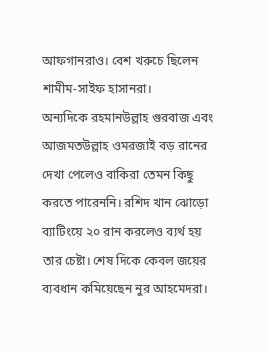আফগানরাও। বেশ খরুচে ছিলেন শামীম-সাইফ হাসানরা।
অন্যদিকে রহমানউল্লাহ গুরবাজ এবং আজমতউল্লাহ ওমরজাই বড় রানের দেখা পেলেও বাকিরা তেমন কিছু করতে পারেননি। রশিদ খান ঝোড়ো ব্যাটিংয়ে ২০ রান করলেও ব্যর্থ হয় তার চেষ্টা। শেষ দিকে কেবল জয়ের ব্যবধান কমিয়েছেন নুর আহমেদরা।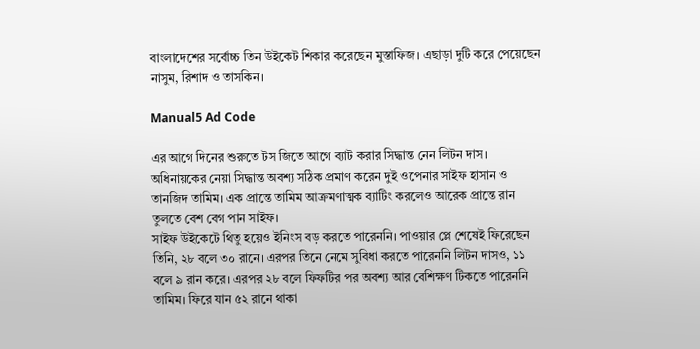বাংলাদেশের সর্বোচ্চ তিন উইকেট শিকার করেছেন মুস্তাফিজ। এছাড়া দুটি করে পেয়েছেন নাসুম, রিশাদ ও তাসকিন।

Manual5 Ad Code

এর আগে দিনের শুরুতে টস জিতে আগে ব্যাট করার সিদ্ধান্ত নেন লিটন দাস। অধিনায়কের নেয়া সিদ্ধান্ত অবশ্য সঠিক প্রমাণ করেন দুই ওপেনার সাইফ হাসান ও তানজিদ তামিম। এক প্রান্তে তামিম আক্রমণাত্মক ব্যাটিং করলেও আরেক প্রান্তে রান তুলতে বেশ বেগ পান সাইফ।
সাইফ উইকেটে থিতু হয়েও ইনিংস বড় করতে পারেননি। পাওয়ার প্লে শেষেই ফিরেছেন তিনি, ২৮ বলে ৩০ রানে। এরপর তিনে নেমে সুবিধা করতে পারেননি লিটন দাসও, ১১ বলে ৯ রান করে। এরপর ২৮ বলে ফিফটির পর অবশ্য আর বেশিক্ষণ টিকতে পারেননি তামিম। ফিরে যান ৫২ রানে থাকা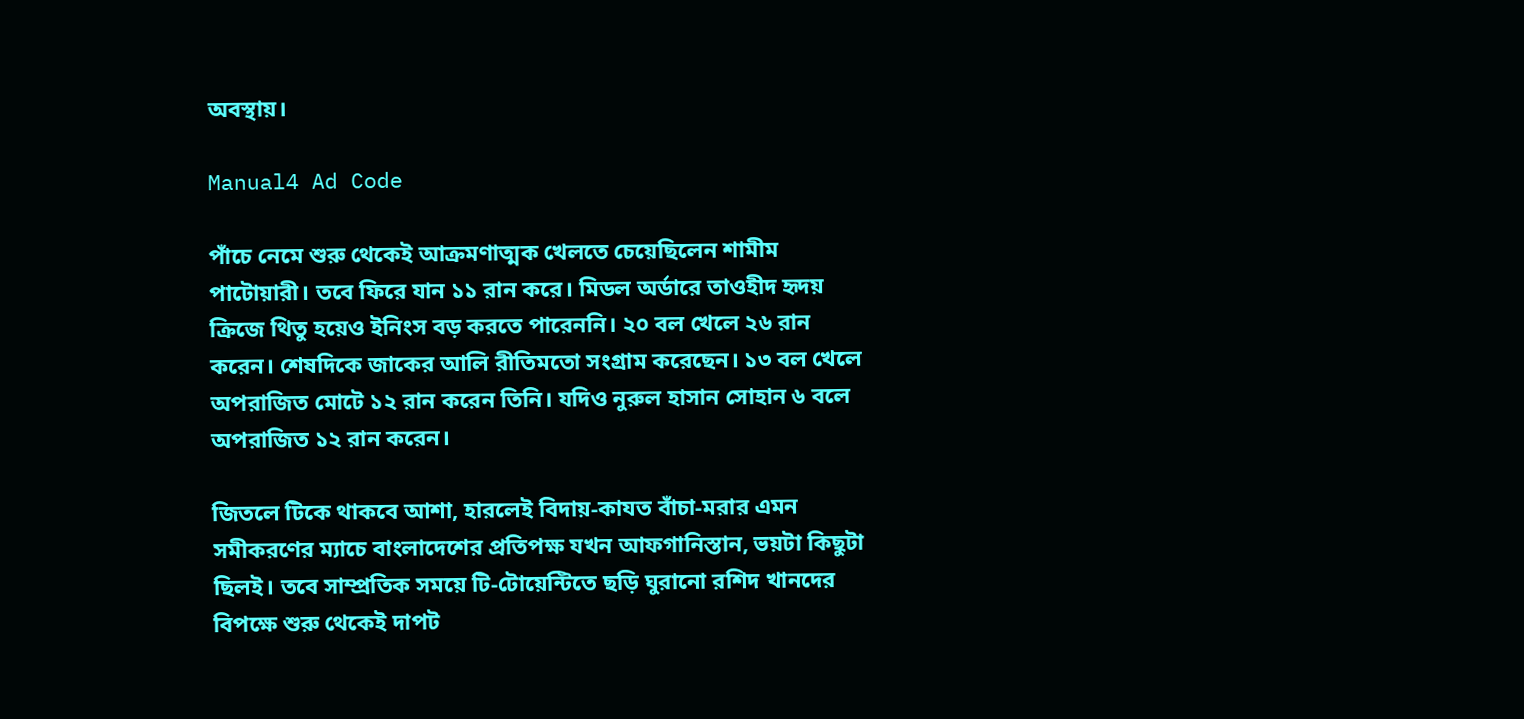অবস্থায়।

Manual4 Ad Code

পাঁচে নেমে শুরু থেকেই আক্রমণাত্মক খেলতে চেয়েছিলেন শামীম পাটোয়ারী। তবে ফিরে যান ১১ রান করে। মিডল অর্ডারে তাওহীদ হৃদয় ক্রিজে থিতু হয়েও ইনিংস বড় করতে পারেননি। ২০ বল খেলে ২৬ রান করেন। শেষদিকে জাকের আলি রীতিমতো সংগ্রাম করেছেন। ১৩ বল খেলে অপরাজিত মোটে ১২ রান করেন তিনি। যদিও নুরুল হাসান সোহান ৬ বলে অপরাজিত ১২ রান করেন।

জিতলে টিকে থাকবে আশা, হারলেই বিদায়-কাযত বাঁচা-মরার এমন সমীকরণের ম্যাচে বাংলাদেশের প্রতিপক্ষ যখন আফগানিস্তান, ভয়টা কিছুটা ছিলই। তবে সাম্প্রতিক সময়ে টি-টোয়েন্টিতে ছড়ি ঘুরানো রশিদ খানদের বিপক্ষে শুরু থেকেই দাপট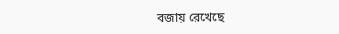বজায় রেখেছে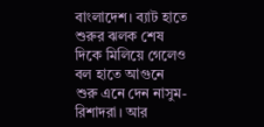বাংলাদেশ। ব্যাট হাতে শুরুর ঝলক শেষ দিকে মিলিয়ে গেলেও বল হাতে আগুনে শুরু এনে দেন নাসুম-রিশাদরা। আর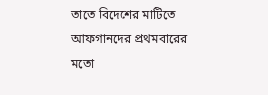তাতে বিদেশের মাটিতে আফগানদের প্রথমবারের মতো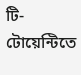টি-টোয়েন্টিতে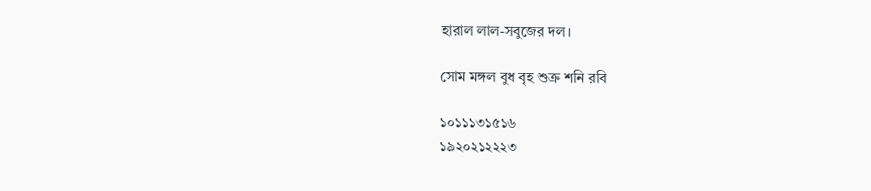হারাল লাল-সবুজের দল।

সোম মঙ্গল বুধ বৃহ শুক্র শনি রবি

১০১১১৩১৫১৬
১৯২০২১২২২৩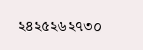২৪২৫২৬২৭৩০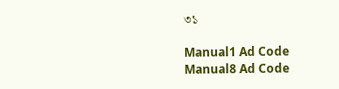৩১

Manual1 Ad Code
Manual8 Ad Code